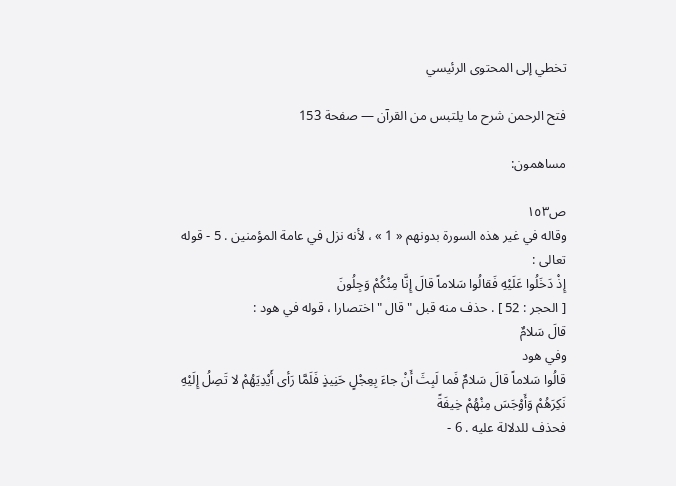تخطي إلى المحتوى الرئيسي

فتح الرحمن شرح ما يلتبس من القرآن — صفحة 153

مساهمون:

ص١٥٣
وقاله في غير هذه السورة بدونهم « 1 » ، لأنه نزل في عامة المؤمنين . 5 - قوله تعالى :
إِذْ دَخَلُوا عَلَيْهِ فَقالُوا سَلاماً قالَ إِنَّا مِنْكُمْ وَجِلُونَ
[ الحجر : 52 ] . حذف منه قبل " قال " اختصارا ، قوله في هود :
قالَ سَلامٌ
وفي هود
قالُوا سَلاماً قالَ سَلامٌ فَما لَبِثَ أَنْ جاءَ بِعِجْلٍ حَنِيذٍ فَلَمَّا رَأى أَيْدِيَهُمْ لا تَصِلُ إِلَيْهِ نَكِرَهُمْ وَأَوْجَسَ مِنْهُمْ خِيفَةً
فحذف للدلالة عليه . 6 -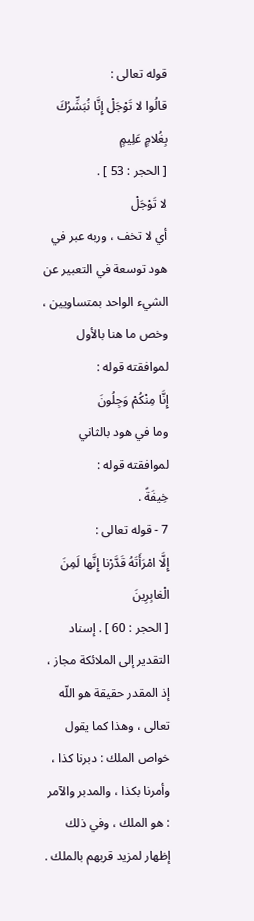قوله تعالى :
قالُوا لا تَوْجَلْ إِنَّا نُبَشِّرُكَ بِغُلامٍ عَلِيمٍ
[ الحجر : 53 ] .
لا تَوْجَلْ
أي لا تخف ، وربه عبر في هود توسعة في التعبير عن الشيء الواحد بمتساويين ، وخص ما هنا بالأول لموافقته قوله :
إِنَّا مِنْكُمْ وَجِلُونَ
وما في هود بالثاني لموافقته قوله :
خِيفَةً .
7 - قوله تعالى :
إِلَّا امْرَأَتَهُ قَدَّرْنا إِنَّها لَمِنَ الْغابِرِينَ
[ الحجر : 60 ] . إسناد التقدير إلى الملائكة مجاز ، إذ المقدر حقيقة هو اللّه تعالى ، وهذا كما يقول خواص الملك : دبرنا كذا ، وأمرنا بكذا ، والمدبر والآمر : هو الملك ، وفي ذلك إظهار لمزيد قربهم بالملك .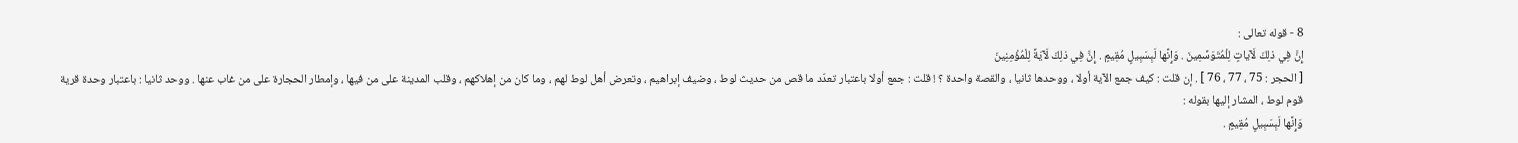8 - قوله تعالى :
إِنَّ فِي ذلِكَ لَآياتٍ لِلْمُتَوَسِّمِينَ . وَإِنَّها لَبِسَبِيلٍ مُقِيمٍ . إِنَّ فِي ذلِكَ لَآيَةً لِلْمُؤْمِنِينَ
[ الحجر : 75 ، 77 ، 76 ] . إن قلت : كيف جمع الآية أولا ، ووحدها ثانيا ، والقصة واحدة ؟ ! قلت : جمع أولا باعتبار تعدّد ما قص من حديث لوط ، وضيف إبراهيم ، وتعرض أهل لوط لهم ، وما كان من إهلاكهم ، وقلب المدينة على من فيها ، وإمطار الحجارة على من غاب عنها . ووحد ثانيا : باعتبار وحدة قرية قوم لوط ، المشار إليها بقوله :
وَإِنَّها لَبِسَبِيلٍ مُقِيمٍ .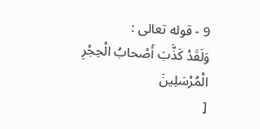9 - قوله تعالى :
وَلَقَدْ كَذَّبَ أَصْحابُ الْحِجْرِ الْمُرْسَلِينَ
[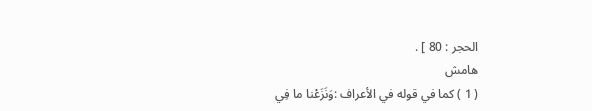الحجر : 80 ] .
هامش
( 1 ) كما في قوله في الأعراف :وَنَزَعْنا ما فِي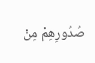صُدُورِهِمْ مِنْ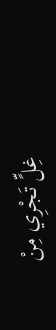غِلٍّ تَجْرِي مِنْ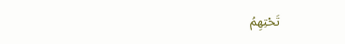تَحْتِهِمُ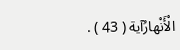الْأَنْهارُآية ( 43 ) .